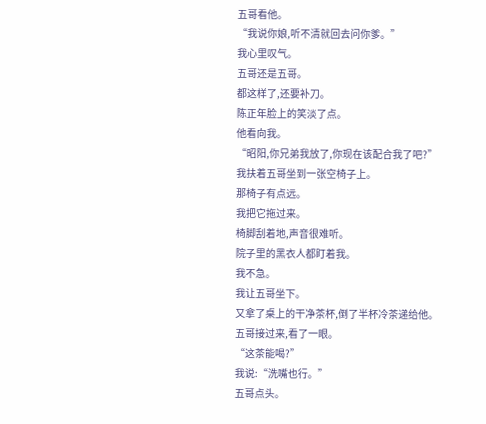五哥看他。
“我说你娘,听不清就回去问你爹。”
我心里叹气。
五哥还是五哥。
都这样了,还要补刀。
陈正年脸上的笑淡了点。
他看向我。
“昭阳,你兄弟我放了,你现在该配合我了吧?”
我扶着五哥坐到一张空椅子上。
那椅子有点远。
我把它拖过来。
椅脚刮着地,声音很难听。
院子里的黑衣人都盯着我。
我不急。
我让五哥坐下。
又拿了桌上的干净茶杯,倒了半杯冷茶递给他。
五哥接过来,看了一眼。
“这茶能喝?”
我说:“洗嘴也行。”
五哥点头。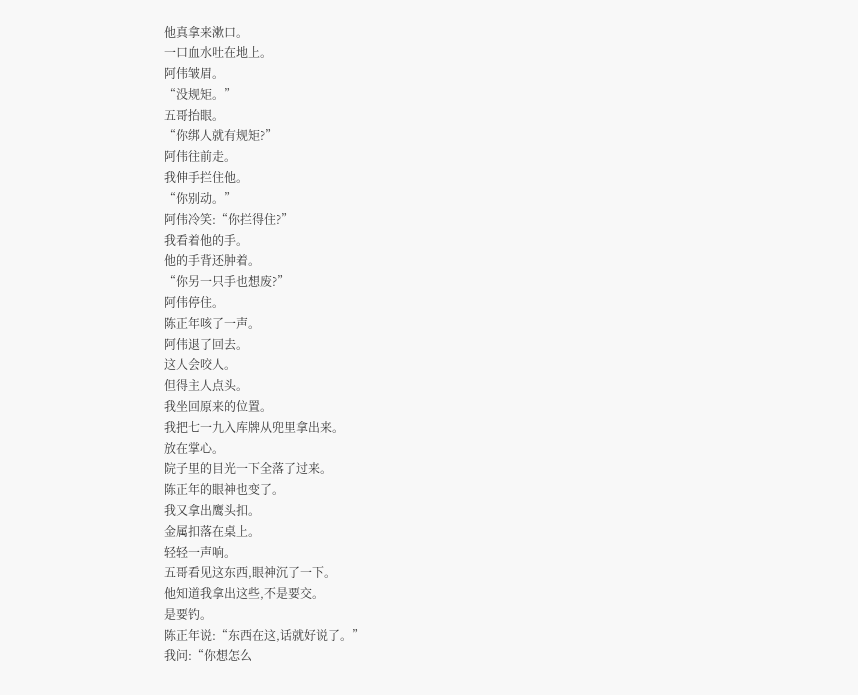他真拿来漱口。
一口血水吐在地上。
阿伟皱眉。
“没规矩。”
五哥抬眼。
“你绑人就有规矩?”
阿伟往前走。
我伸手拦住他。
“你别动。”
阿伟冷笑:“你拦得住?”
我看着他的手。
他的手背还肿着。
“你另一只手也想废?”
阿伟停住。
陈正年咳了一声。
阿伟退了回去。
这人会咬人。
但得主人点头。
我坐回原来的位置。
我把七一九入库牌从兜里拿出来。
放在掌心。
院子里的目光一下全落了过来。
陈正年的眼神也变了。
我又拿出鹰头扣。
金属扣落在桌上。
轻轻一声响。
五哥看见这东西,眼神沉了一下。
他知道我拿出这些,不是要交。
是要钓。
陈正年说:“东西在这,话就好说了。”
我问:“你想怎么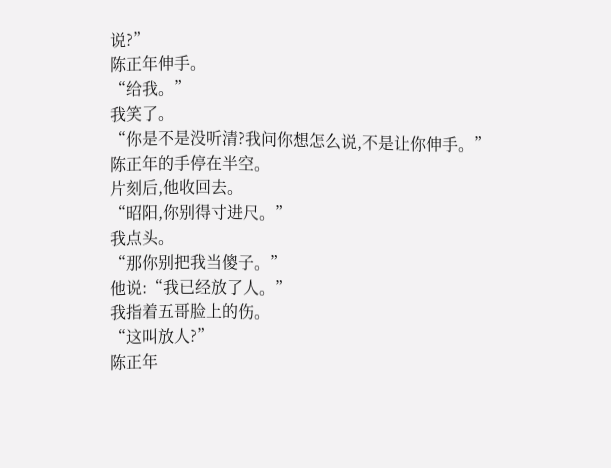说?”
陈正年伸手。
“给我。”
我笑了。
“你是不是没听清?我问你想怎么说,不是让你伸手。”
陈正年的手停在半空。
片刻后,他收回去。
“昭阳,你别得寸进尺。”
我点头。
“那你别把我当傻子。”
他说:“我已经放了人。”
我指着五哥脸上的伤。
“这叫放人?”
陈正年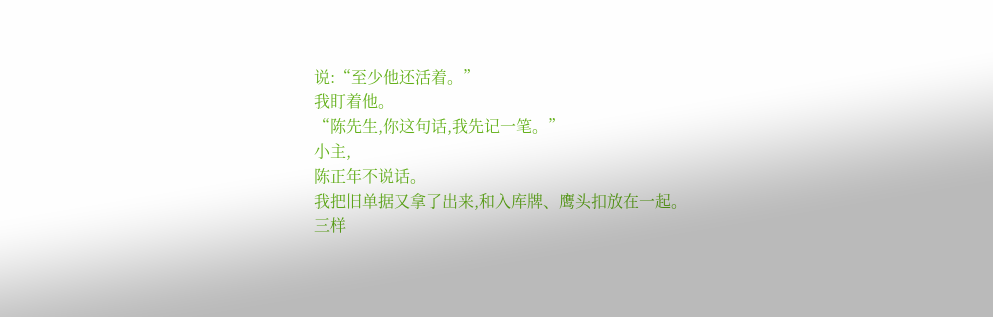说:“至少他还活着。”
我盯着他。
“陈先生,你这句话,我先记一笔。”
小主,
陈正年不说话。
我把旧单据又拿了出来,和入库牌、鹰头扣放在一起。
三样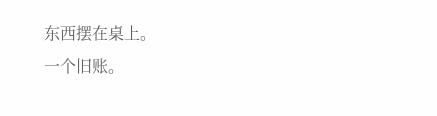东西摆在桌上。
一个旧账。